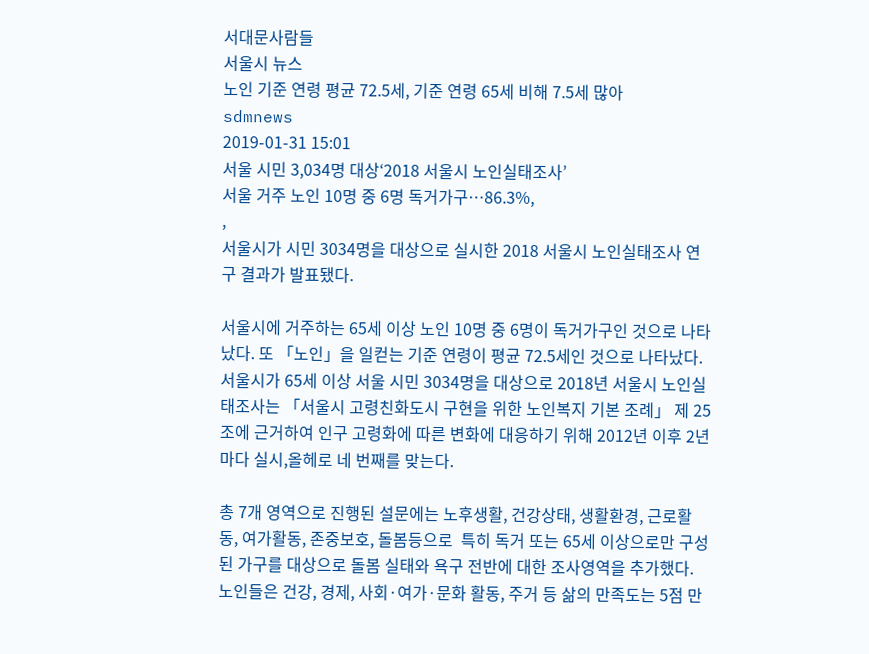서대문사람들
서울시 뉴스
노인 기준 연령 평균 72.5세, 기준 연령 65세 비해 7.5세 많아
sdmnews
2019-01-31 15:01
서울 시민 3,034명 대상‘2018 서울시 노인실태조사’
서울 거주 노인 10명 중 6명 독거가구…86.3%,
,
서울시가 시민 3034명을 대상으로 실시한 2018 서울시 노인실태조사 연구 결과가 발표됐다.

서울시에 거주하는 65세 이상 노인 10명 중 6명이 독거가구인 것으로 나타났다. 또 「노인」을 일컫는 기준 연령이 평균 72.5세인 것으로 나타났다.
서울시가 65세 이상 서울 시민 3034명을 대상으로 2018년 서울시 노인실태조사는 「서울시 고령친화도시 구현을 위한 노인복지 기본 조례」 제 25조에 근거하여 인구 고령화에 따른 변화에 대응하기 위해 2012년 이후 2년마다 실시,올헤로 네 번째를 맞는다.

총 7개 영역으로 진행된 설문에는 노후생활, 건강상태, 생활환경, 근로활동, 여가활동, 존중보호, 돌봄등으로  특히 독거 또는 65세 이상으로만 구성된 가구를 대상으로 돌봄 실태와 욕구 전반에 대한 조사영역을 추가했다.
노인들은 건강, 경제, 사회·여가·문화 활동, 주거 등 삶의 만족도는 5점 만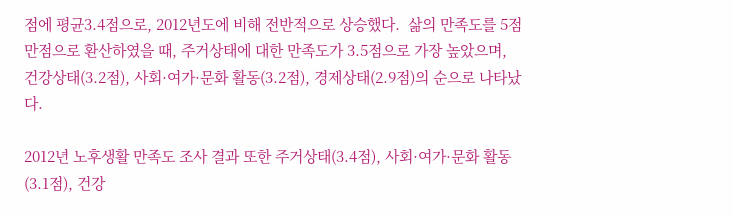점에 평균3.4점으로, 2012년도에 비해 전반적으로 상승했다.  삶의 만족도를 5점 만점으로 환산하였을 때, 주거상태에 대한 만족도가 3.5점으로 가장 높았으며, 건강상태(3.2점), 사회·여가·문화 활동(3.2점), 경제상태(2.9점)의 순으로 나타났다.

2012년 노후생활 만족도 조사 결과 또한 주거상태(3.4점), 사회·여가·문화 활동(3.1점), 건강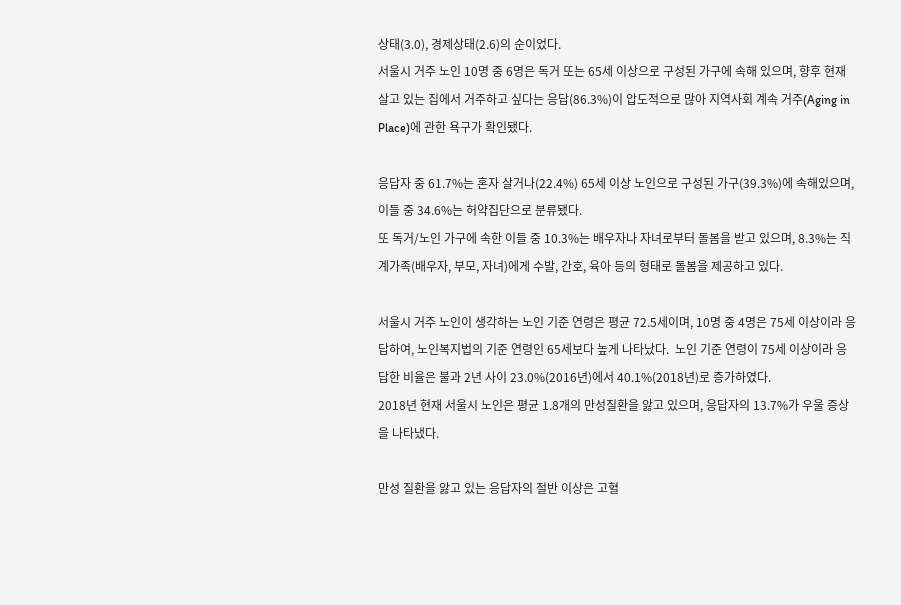상태(3.0), 경제상태(2.6)의 순이었다.
서울시 거주 노인 10명 중 6명은 독거 또는 65세 이상으로 구성된 가구에 속해 있으며, 향후 현재 살고 있는 집에서 거주하고 싶다는 응답(86.3%)이 압도적으로 많아 지역사회 계속 거주(Aging in Place)에 관한 욕구가 확인됐다.

응답자 중 61.7%는 혼자 살거나(22.4%) 65세 이상 노인으로 구성된 가구(39.3%)에 속해있으며, 이들 중 34.6%는 허약집단으로 분류됐다.
또 독거/노인 가구에 속한 이들 중 10.3%는 배우자나 자녀로부터 돌봄을 받고 있으며, 8.3%는 직계가족(배우자, 부모, 자녀)에게 수발, 간호, 육아 등의 형태로 돌봄을 제공하고 있다.

서울시 거주 노인이 생각하는 노인 기준 연령은 평균 72.5세이며, 10명 중 4명은 75세 이상이라 응답하여, 노인복지법의 기준 연령인 65세보다 높게 나타났다.  노인 기준 연령이 75세 이상이라 응답한 비율은 불과 2년 사이 23.0%(2016년)에서 40.1%(2018년)로 증가하였다.
2018년 현재 서울시 노인은 평균 1.8개의 만성질환을 앓고 있으며, 응답자의 13.7%가 우울 증상을 나타냈다.

만성 질환을 앓고 있는 응답자의 절반 이상은 고혈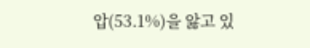압(53.1%)을 앓고 있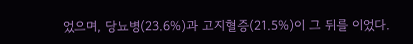었으며, 당뇨병(23.6%)과 고지혈증(21.5%)이 그 뒤를 이었다.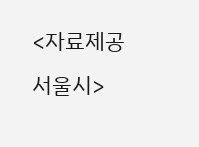<자료제공 서울시>